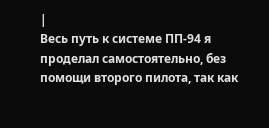|
Весь путь к системе ПП-94 я проделал самостоятельно, без помощи второго пилота, так как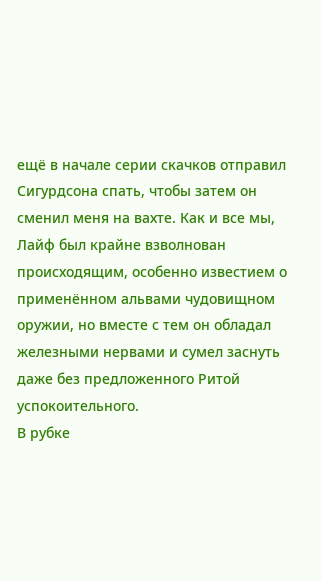ещё в начале серии скачков отправил Сигурдсона спать, чтобы затем он сменил меня на вахте. Как и все мы, Лайф был крайне взволнован происходящим, особенно известием о применённом альвами чудовищном оружии, но вместе с тем он обладал железными нервами и сумел заснуть даже без предложенного Ритой успокоительного.
В рубке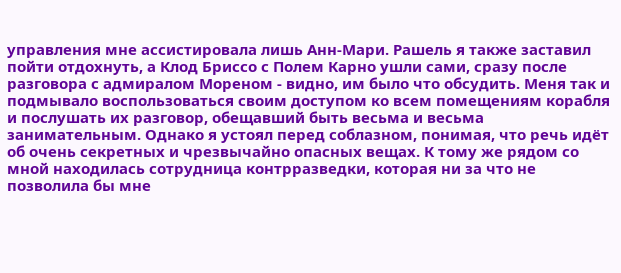управления мне ассистировала лишь Анн-Мари. Рашель я также заставил пойти отдохнуть, а Клод Бриссо с Полем Карно ушли сами, сразу после разговора с адмиралом Мореном - видно, им было что обсудить. Меня так и подмывало воспользоваться своим доступом ко всем помещениям корабля и послушать их разговор, обещавший быть весьма и весьма занимательным. Однако я устоял перед соблазном, понимая, что речь идёт об очень секретных и чрезвычайно опасных вещах. К тому же рядом со мной находилась сотрудница контрразведки, которая ни за что не позволила бы мне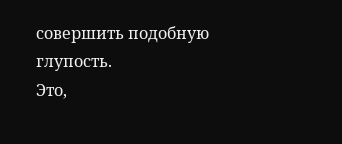совершить подобную глупость.
Это,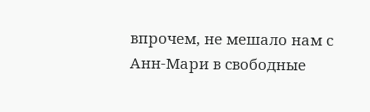впрочем, не мешало нам с Анн-Мари в свободные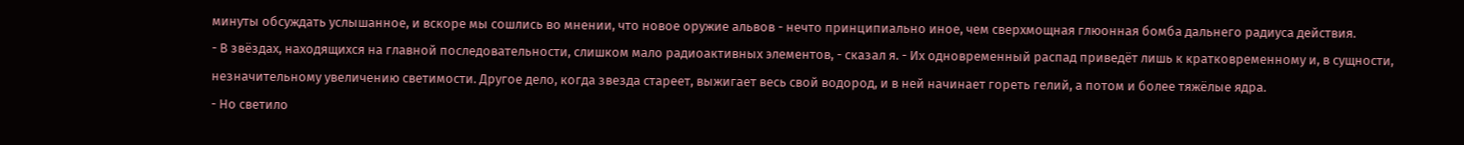минуты обсуждать услышанное, и вскоре мы сошлись во мнении, что новое оружие альвов - нечто принципиально иное, чем сверхмощная глюонная бомба дальнего радиуса действия.
- В звёздах, находящихся на главной последовательности, слишком мало радиоактивных элементов, - сказал я. - Их одновременный распад приведёт лишь к кратковременному и, в сущности, незначительному увеличению светимости. Другое дело, когда звезда стареет, выжигает весь свой водород, и в ней начинает гореть гелий, а потом и более тяжёлые ядра.
- Но светило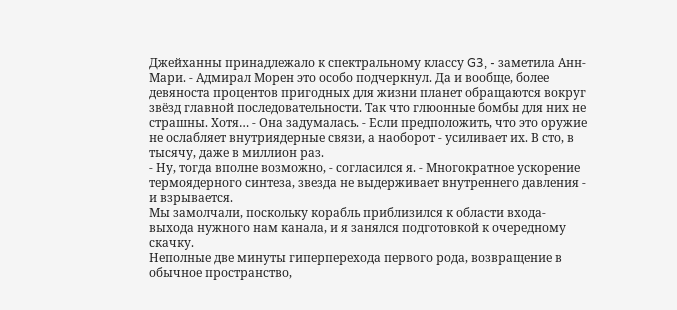Джейханны принадлежало к спектральному классу G3, - заметила Анн-Мари. - Адмирал Морен это особо подчеркнул. Да и вообще, более девяноста процентов пригодных для жизни планет обращаются вокруг звёзд главной последовательности. Так что глюонные бомбы для них не страшны. Хотя… - Она задумалась. - Если предположить, что это оружие не ослабляет внутриядерные связи, а наоборот - усиливает их. В сто, в тысячу, даже в миллион раз.
- Ну, тогда вполне возможно, - согласился я. - Многократное ускорение термоядерного синтеза, звезда не выдерживает внутреннего давления - и взрывается.
Мы замолчали, поскольку корабль приблизился к области входа-выхода нужного нам канала, и я занялся подготовкой к очередному скачку.
Неполные две минуты гиперперехода первого рода, возвращение в обычное пространство,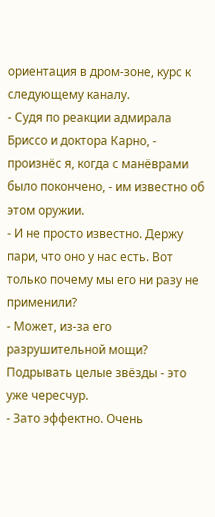ориентация в дром-зоне, курс к следующему каналу.
- Судя по реакции адмирала Бриссо и доктора Карно, - произнёс я, когда с манёврами было покончено, - им известно об этом оружии.
- И не просто известно. Держу пари, что оно у нас есть. Вот только почему мы его ни разу не применили?
- Может, из-за его разрушительной мощи? Подрывать целые звёзды - это уже чересчур.
- Зато эффектно. Очень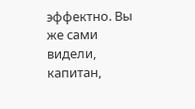эффектно. Вы же сами видели, капитан,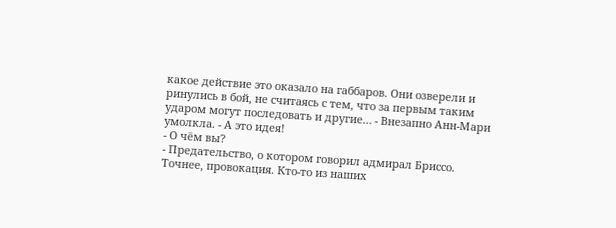какое действие это оказало на габбаров. Они озверели и ринулись в бой, не считаясь с тем, что за первым таким ударом могут последовать и другие… - Внезапно Анн-Мари умолкла. - А это идея!
- О чём вы?
- Предательство, о котором говорил адмирал Бриссо. Точнее, провокация. Кто-то из наших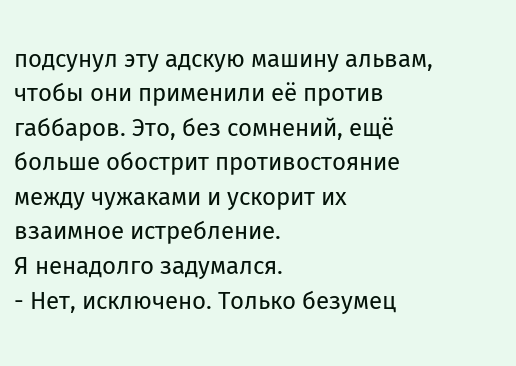подсунул эту адскую машину альвам, чтобы они применили её против габбаров. Это, без сомнений, ещё больше обострит противостояние между чужаками и ускорит их взаимное истребление.
Я ненадолго задумался.
- Нет, исключено. Только безумец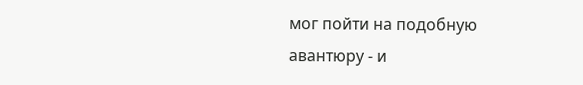мог пойти на подобную авантюру - и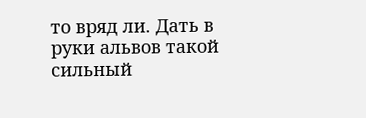то вряд ли. Дать в руки альвов такой сильный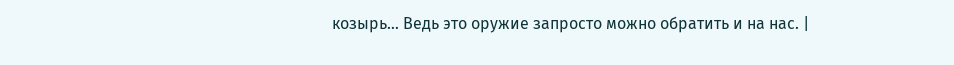козырь… Ведь это оружие запросто можно обратить и на нас. |